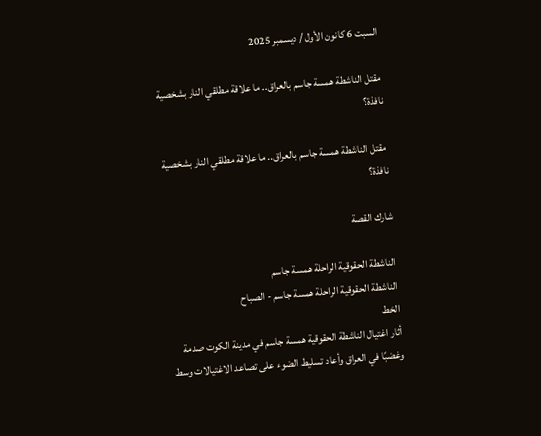السبت 6 كانون الأول / ديسمبر 2025

مقتل الناشطة همسة جاسم بالعراق.. ما علاقة مطلقي النار بشخصية نافذة؟

مقتل الناشطة همسة جاسم بالعراق.. ما علاقة مطلقي النار بشخصية نافذة؟

شارك القصة

الناشطة الحقوقية الراحلة همسة جاسم
الناشطة الحقوقية الراحلة همسة جاسم - الصباح
الخط
أثار اغتيال الناشطة الحقوقية همسة جاسم في مدينة الكوت صدمة وغضبًا في العراق وأعاد تسليط الضوء على تصاعد الاغتيالات وسط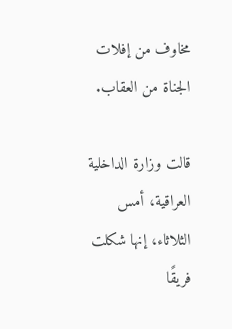مخاوف من إفلات الجناة من العقاب.

قالت وزارة الداخلية العراقية، أمس الثلاثاء، إنها شكلت فريقًا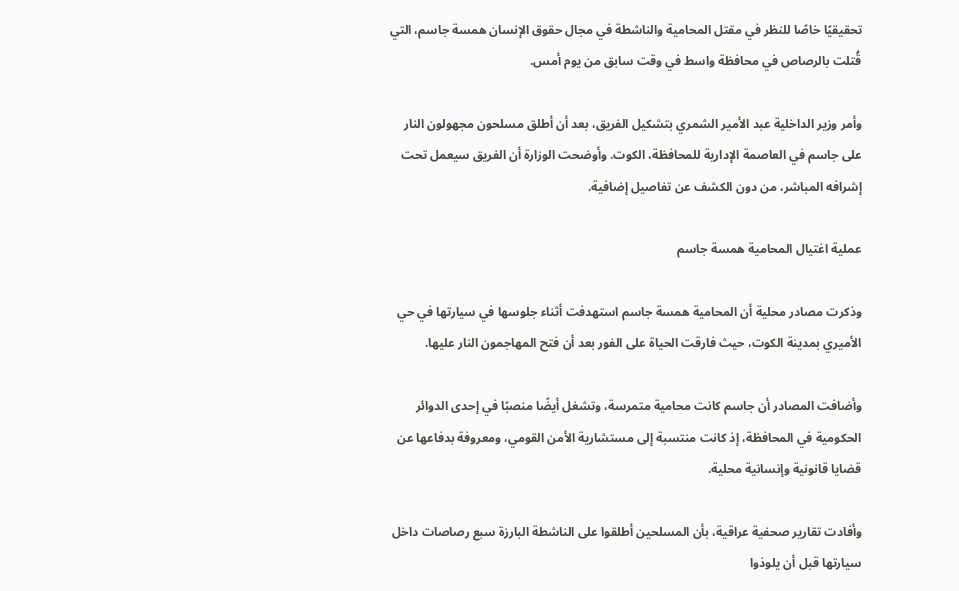تحقيقيًا خاصًا للنظر في مقتل المحامية والناشطة في مجال حقوق الإنسان همسة جاسم، التي قُتلت بالرصاص في محافظة واسط في وقت سابق من يوم أمس.

وأمر وزير الداخلية عبد الأمير الشمري بتشكيل الفريق، بعد أن أطلق مسلحون مجهولون النار على جاسم في العاصمة الإدارية للمحافظة، الكوت. وأوضحت الوزارة أن الفريق سيعمل تحت إشرافه المباشر، من دون الكشف عن تفاصيل إضافية.

عملية اغتيال المحامية همسة جاسم

وذكرت مصادر محلية أن المحامية همسة جاسم استهدفت أثناء جلوسها في سيارتها في حي الأميري بمدينة الكوت، حيث فارقت الحياة على الفور بعد أن فتح المهاجمون النار عليها.

وأضافت المصادر أن جاسم كانت محامية متمرسة، وتشغل أيضًا منصبًا في إحدى الدوائر الحكومية في المحافظة، إذ كانت منتسبة إلى مستشارية الأمن القومي، ومعروفة بدفاعها عن قضايا قانونية وإنسانية محلية.

وأفادت تقارير صحفية عراقية، بأن المسلحين أطلقوا على الناشطة البارزة سبع رصاصات داخل سيارتها قبل أن يلوذوا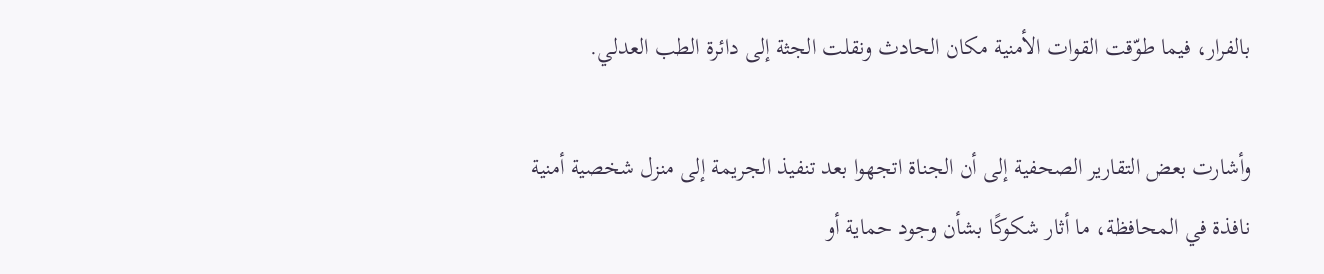بالفرار، فيما طوّقت القوات الأمنية مكان الحادث ونقلت الجثة إلى دائرة الطب العدلي.

وأشارت بعض التقارير الصحفية إلى أن الجناة اتجهوا بعد تنفيذ الجريمة إلى منزل شخصية أمنية نافذة في المحافظة، ما أثار شكوكًا بشأن وجود حماية أو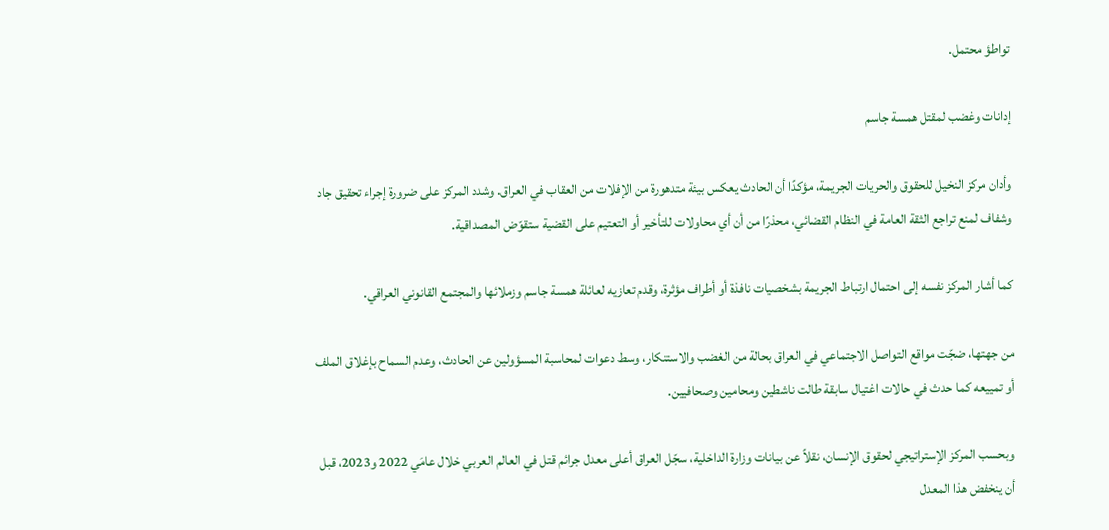تواطؤ محتمل.

إدانات وغضب لمقتل همسة جاسم

وأدان مركز النخيل للحقوق والحريات الجريمة، مؤكدًا أن الحادث يعكس بيئة متدهورة من الإفلات من العقاب في العراق. وشدد المركز على ضرورة إجراء تحقيق جاد وشفاف لمنع تراجع الثقة العامة في النظام القضائي، محذرًا من أن أي محاولات للتأخير أو التعتيم على القضية ستقوّض المصداقية.

كما أشار المركز نفسه إلى احتمال ارتباط الجريمة بشخصيات نافذة أو أطراف مؤثرة، وقدم تعازيه لعائلة همسة جاسم وزملائها والمجتمع القانوني العراقي.

من جهتها، ضجّت مواقع التواصل الاجتماعي في العراق بحالة من الغضب والاستنكار، وسط دعوات لمحاسبة المسؤولين عن الحادث، وعدم السماح بإغلاق الملف أو تمييعه كما حدث في حالات اغتيال سابقة طالت ناشطين ومحامين وصحافيين.

وبحسب المركز الإستراتيجي لحقوق الإنسان، نقلاً عن بيانات وزارة الداخلية، سجّل العراق أعلى معدل جرائم قتل في العالم العربي خلال عامَي 2022 و2023، قبل أن ينخفض هذا المعدل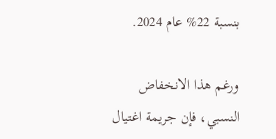بنسبة 22% عام 2024.

ورغم هذا الانخفاض النسبي، فإن جريمة اغتيال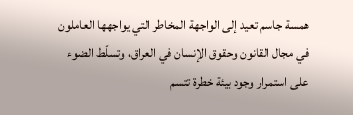همسة جاسم تعيد إلى الواجهة المخاطر التي يواجهها العاملون في مجال القانون وحقوق الإنسان في العراق، وتسلّط الضوء على استمرار وجود بيئة خطرة تتسم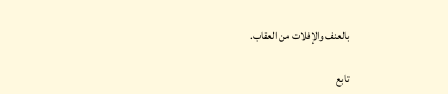بالعنف والإفلات من العقاب.

تابع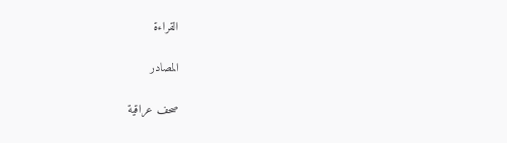القراءة

المصادر

صحف عراقية